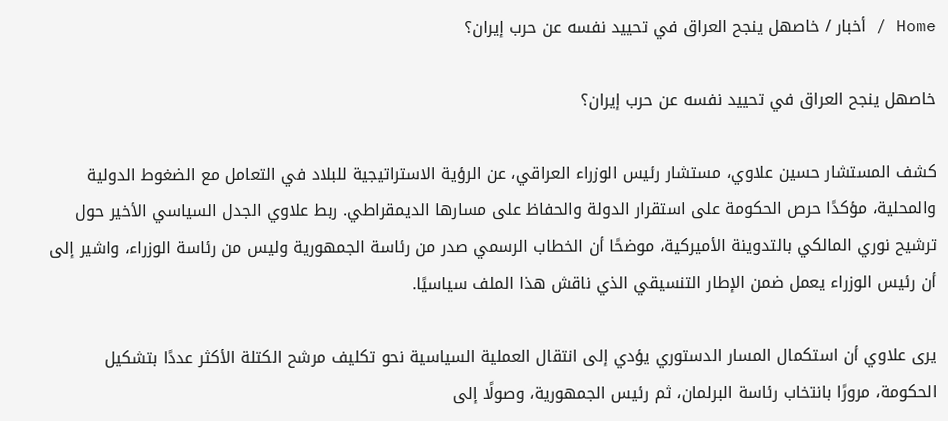Home / أخبار / خاصهل ينجح العراق في تحييد نفسه عن حرب إيران؟

خاصهل ينجح العراق في تحييد نفسه عن حرب إيران؟

كشف المستشار حسين علاوي، مستشار رئيس الوزراء العراقي، عن الرؤية الاستراتيجية للبلاد في التعامل مع الضغوط الدولية والمحلية، مؤكدًا حرص الحكومة على استقرار الدولة والحفاظ على مسارها الديمقراطي. ربط علاوي الجدل السياسي الأخير حول ترشيح نوري المالكي بالتدوينة الأميركية، موضحًا أن الخطاب الرسمي صدر من رئاسة الجمهورية وليس من رئاسة الوزراء، واشير إلى أن رئيس الوزراء يعمل ضمن الإطار التنسيقي الذي ناقش هذا الملف سياسيًا.

يرى علاوي أن استكمال المسار الدستوري يؤدي إلى انتقال العملية السياسية نحو تكليف مرشح الكتلة الأكثر عددًا بتشكيل الحكومة، مرورًا بانتخاب رئاسة البرلمان، ثم رئيس الجمهورية، وصولًا إلى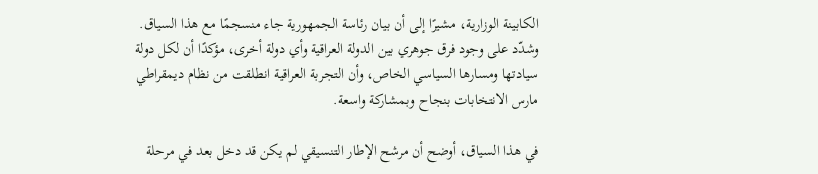الكابينة الوزارية، مشيرًا إلى أن بيان رئاسة الجمهورية جاء منسجمًا مع هذا السياق. وشدّد على وجود فرق جوهري بين الدولة العراقية وأي دولة أخرى، مؤكدًا أن لكل دولة سيادتها ومسارها السياسي الخاص، وأن التجربة العراقية انطلقت من نظام ديمقراطي مارس الانتخابات بنجاح وبمشاركة واسعة.

في هذا السياق، أوضح أن مرشح الإطار التنسيقي لم يكن قد دخل بعد في مرحلة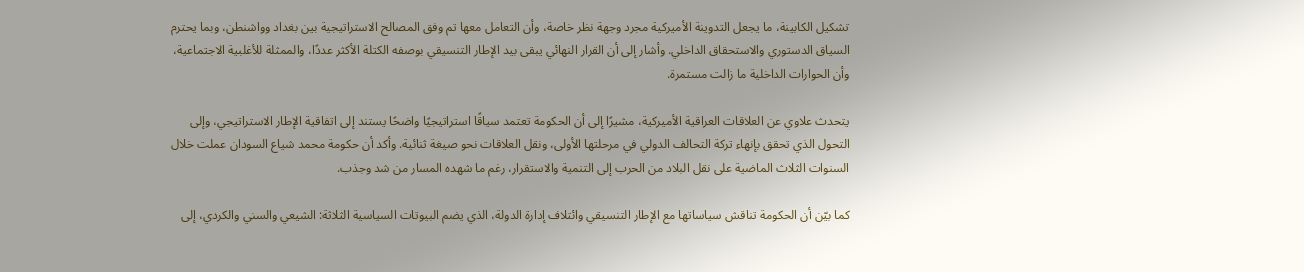تشكيل الكابينة، ما يجعل التدوينة الأميركية مجرد وجهة نظر خاصة، وأن التعامل معها تم وفق المصالح الاستراتيجية بين بغداد وواشنطن، وبما يحترم السياق الدستوري والاستحقاق الداخلي. وأشار إلى أن القرار النهائي يبقى بيد الإطار التنسيقي بوصفه الكتلة الأكثر عددًا، والممثلة للأغلبية الاجتماعية، وأن الحوارات الداخلية ما زالت مستمرة.

يتحدث علاوي عن العلاقات العراقية الأميركية، مشيرًا إلى أن الحكومة تعتمد سياقًا استراتيجيًا واضحًا يستند إلى اتفاقية الإطار الاستراتيجي، وإلى التحول الذي تحقق بإنهاء تركة التحالف الدولي في مرحلتها الأولى، ونقل العلاقات نحو صيغة ثنائية. وأكد أن حكومة محمد شياع السودان عملت خلال السنوات الثلاث الماضية على نقل البلاد من الحرب إلى التنمية والاستقرار، رغم ما شهده المسار من شد وجذب.

كما بيّن أن الحكومة تناقش سياساتها مع الإطار التنسيقي وائتلاف إدارة الدولة، الذي يضم البيوتات السياسية الثلاثة: الشيعي والسني والكردي، إلى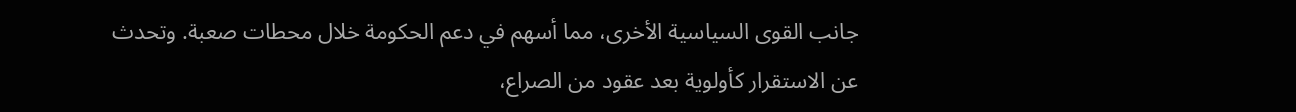جانب القوى السياسية الأخرى، مما أسهم في دعم الحكومة خلال محطات صعبة. وتحدث عن الاستقرار كأولوية بعد عقود من الصراع،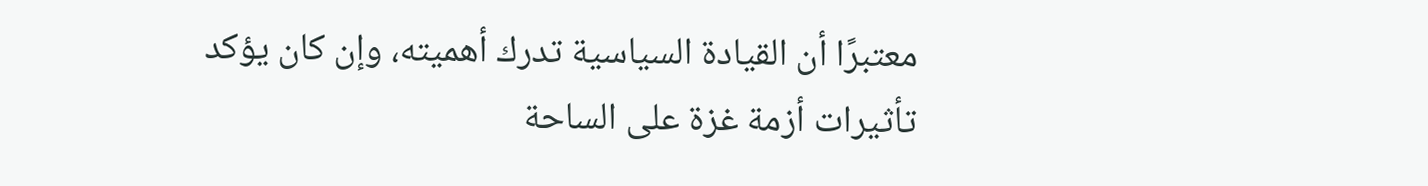معتبرًا أن القيادة السياسية تدرك أهميته، وإن كان يؤكد تأثيرات أزمة غزة على الساحة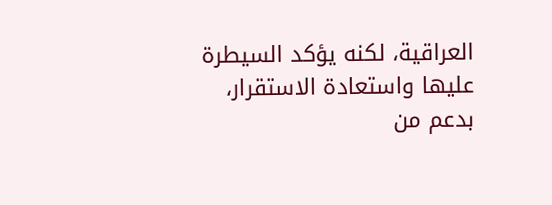العراقية، لكنه يؤكد السيطرة عليها واستعادة الاستقرار، بدعم من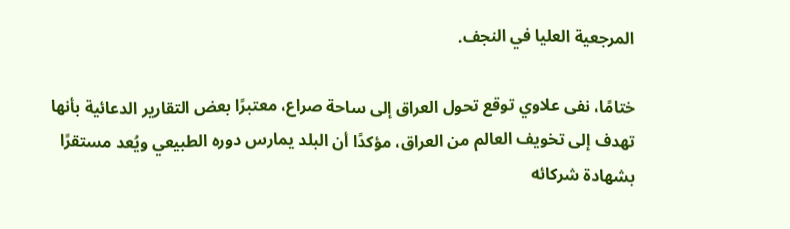المرجعية العليا في النجف.

ختامًا، نفى علاوي توقع تحول العراق إلى ساحة صراع، معتبرًا بعض التقارير الدعائية بأنها تهدف إلى تخويف العالم من العراق، مؤكدًا أن البلد يمارس دوره الطبيعي ويُعد مستقرًا بشهادة شركائه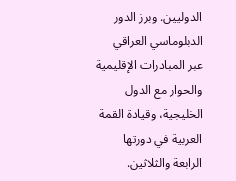الدوليين. وبرز الدور الدبلوماسي العراقي عبر المبادرات الإقليمية والحوار مع الدول الخليجية، وقيادة القمة العربية في دورتها الرابعة والثلاثين.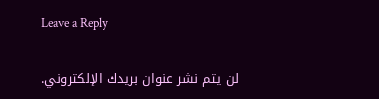Leave a Reply

لن يتم نشر عنوان بريدك الإلكتروني.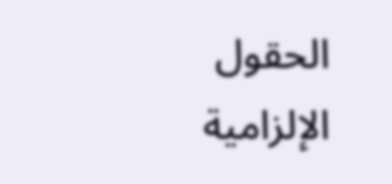الحقول الإلزامية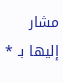مشار إليها بـ *